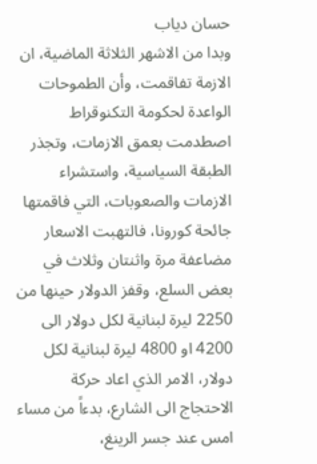حسان دياب
وبدا من الاشهر الثلاثة الماضية، ان الازمة تفاقمت، وأن الطموحات الواعدة لحكومة التكنوقراط اصطدمت بعمق الازمات، وتجذر الطبقة السياسية، واستشراء الازمات والصعوبات، التي فاقمتها جائحة كورونا، فالتهبت الاسعار مضاعفة مرة واثنتان وثلاث في بعض السلع، وقفز الدولار حينها من 2250 ليرة لبنانية لكل دولار الى 4200 او 4800 ليرة لبنانية لكل دولار، الامر الذي اعاد حركة الاحتجاج الى الشارع، بدءاً من مساء امس عند جسر الرينغ،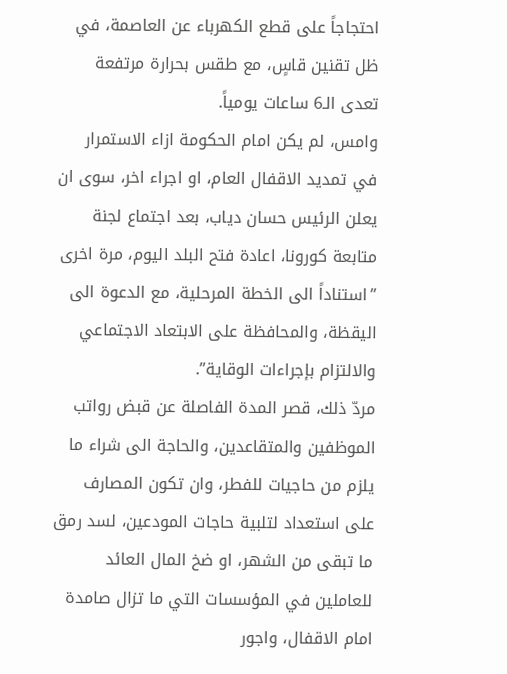احتجاجاً على قطع الكهرباء عن العاصمة، في ظل تقنين قاسٍ، مع طقس بحرارة مرتفعة تعدى الـ6 ساعات يومياً.
وامس، لم يكن امام الحكومة ازاء الاستمرار في تمديد الاقفال العام، او اجراء اخر، سوى ان يعلن الرئيس حسان دياب، بعد اجتماع لجنة متابعة كورونا، اعادة فتح البلد اليوم، مرة اخرى ”استناداً الى الخطة المرحلية، مع الدعوة الى اليقظة، والمحافظة على الابتعاد الاجتماعي والالتزام بإجراءات الوقاية”.
مردّ ذلك، قصر المدة الفاصلة عن قبض رواتب الموظفين والمتقاعدين، والحاجة الى شراء ما يلزم من حاجيات للفطر، وان تكون المصارف على استعداد لتلبية حاجات المودعين، لسد رمق ما تبقى من الشهر، او ضخ المال العائد للعاملين في المؤسسات التي ما تزال صامدة امام الاقفال، واجور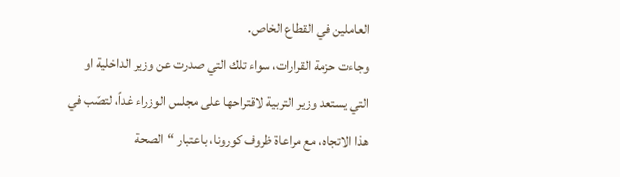العاملين في القطاع الخاص.
وجاءت حزمة القرارات، سواء تلك التي صدرت عن وزير الداخلية او التي يستعد وزير التربية لاقتراحها على مجلس الوزراء غداً، لتصّب في هذا الاتجاه، مع مراعاة ظروف كورونا، باعتبار “الصحة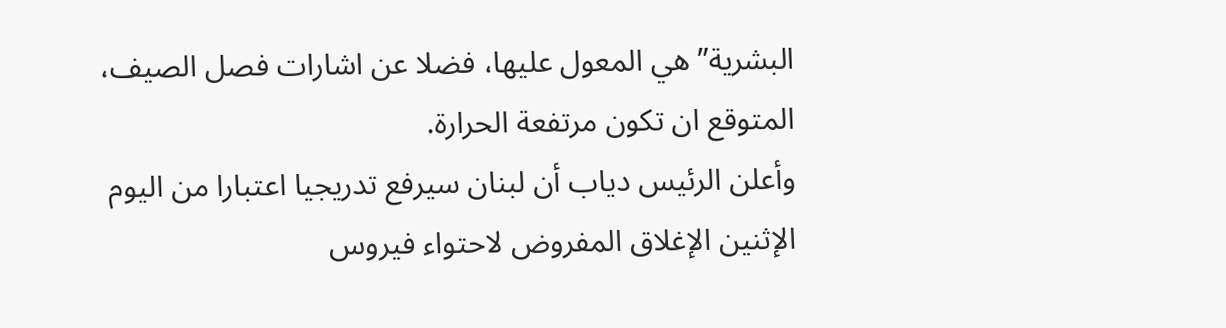البشرية” هي المعول عليها، فضلا عن اشارات فصل الصيف، المتوقع ان تكون مرتفعة الحرارة.
وأعلن الرئيس دياب أن لبنان سيرفع تدريجيا اعتبارا من اليوم الإثنين الإغلاق المفروض لاحتواء فيروس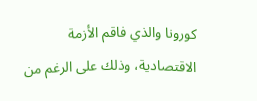كورونا والذي فاقم الأزمة الاقتصادية، وذلك على الرغم من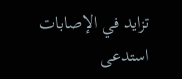تزايد في الإصابات استدعى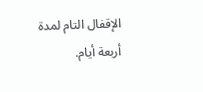الإقفال التام لمدة أربعة أيام.